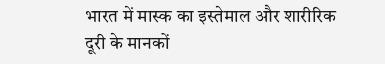भारत में मास्क का इस्तेमाल और शारीरिक दूरी के मानकों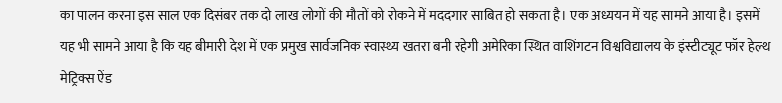का पालन करना इस साल एक दिसंबर तक दो लाख लोगों की मौतों को रोकने में मददगार साबित हो सकता है। एक अध्ययन में यह सामने आया है। इसमें यह भी सामने आया है कि यह बीमारी देश में एक प्रमुख सार्वजनिक स्वास्थ्य खतरा बनी रहेगी अमेरिका स्थित वाशिंगटन विश्वविद्यालय के इंस्टीट्यूट फॉर हेल्थ मेट्रिक्स ऐंड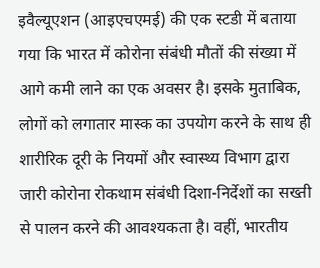इवैल्यूएशन (आइएचएमई) की एक स्टडी में बताया गया कि भारत में कोरोना संबंधी मौतों की संख्या में आगे कमी लाने का एक अवसर है। इसके मुताबिक, लोगों को लगातार मास्क का उपयोग करने के साथ ही शारीरिक दूरी के नियमों और स्वास्थ्य विभाग द्वारा जारी कोरोना रोकथाम संबंधी दिशा-निर्देशों का सख्ती से पालन करने की आवश्यकता है। वहीं, भारतीय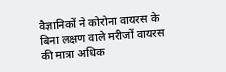वैज्ञानिकों ने कोरोना वायरस के बिना लक्षण वाले मरीजों वायरस की मात्रा अधिक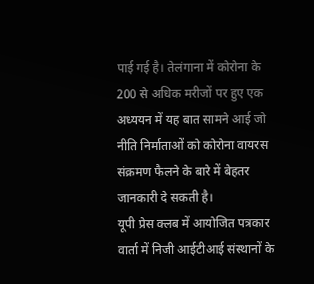पाई गई है। तेलंगाना में कोरोना के 200 से अधिक मरीजों पर हुए एक अध्ययन में यह बात सामने आई जो नीति निर्माताओं को कोरोना वायरस संक्रमण फैलने के बारे में बेहतर जानकारी दे सकती है।
यूपी प्रेस क्लब में आयोजित पत्रकार वार्ता में निजी आईटीआई संस्थानों के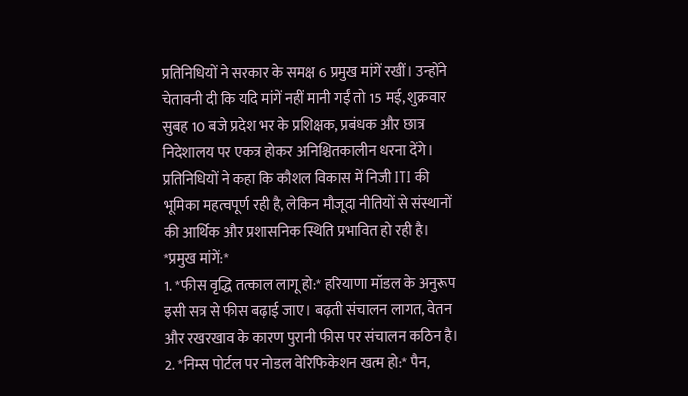प्रतिनिधियों ने सरकार के समक्ष 6 प्रमुख मांगें रखीं। उन्होंने चेतावनी दी कि यदि मांगें नहीं मानी गईं तो 15 मई, शुक्रवार सुबह 10 बजे प्रदेश भर के प्रशिक्षक, प्रबंधक और छात्र निदेशालय पर एकत्र होकर अनिश्चितकालीन धरना देंगे।
प्रतिनिधियों ने कहा कि कौशल विकास में निजी ITI की भूमिका महत्वपूर्ण रही है, लेकिन मौजूदा नीतियों से संस्थानों की आर्थिक और प्रशासनिक स्थिति प्रभावित हो रही है।
*प्रमुख मांगें:*
1. *फीस वृद्धि तत्काल लागू हो:* हरियाणा मॉडल के अनुरूप इसी सत्र से फीस बढ़ाई जाए। बढ़ती संचालन लागत, वेतन और रखरखाव के कारण पुरानी फीस पर संचालन कठिन है।
2. *निम्स पोर्टल पर नोडल वेरिफिकेशन खत्म हो:* पैन,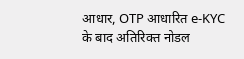आधार, OTP आधारित e-KYC के बाद अतिरिक्त नोडल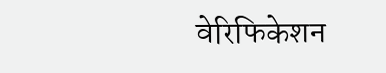वेरिफिकेशन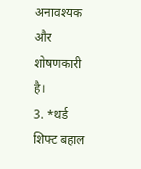अनावश्यक और शोषणकारी है।
3. *थर्ड शिफ्ट बहाल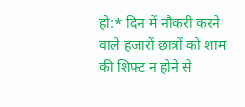हो:* दिन में नौकरी करने वाले हजारों छात्रों को शाम की शिफ्ट न होने से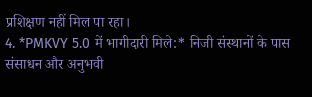प्रशिक्षण नहीं मिल पा रहा।
4. *PMKVY 5.0 में भागीदारी मिले:* निजी संस्थानों के पास संसाधन और अनुभवी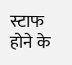स्टाफ होने के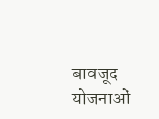बावजूद योजनाओं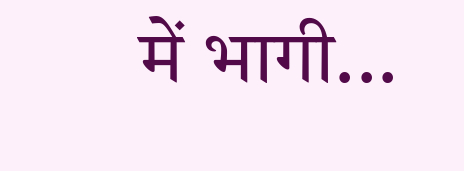में भागी...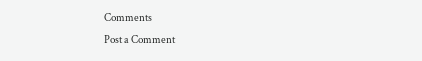Comments
Post a Comment